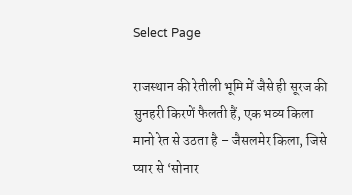Select Page

राजस्थान की रेतीली भूमि में जैसे ही सूरज की सुनहरी किरणें फैलती हैं, एक भव्य किला मानो रेत से उठता है – जैसलमेर किला, जिसे प्यार से ‘सोनार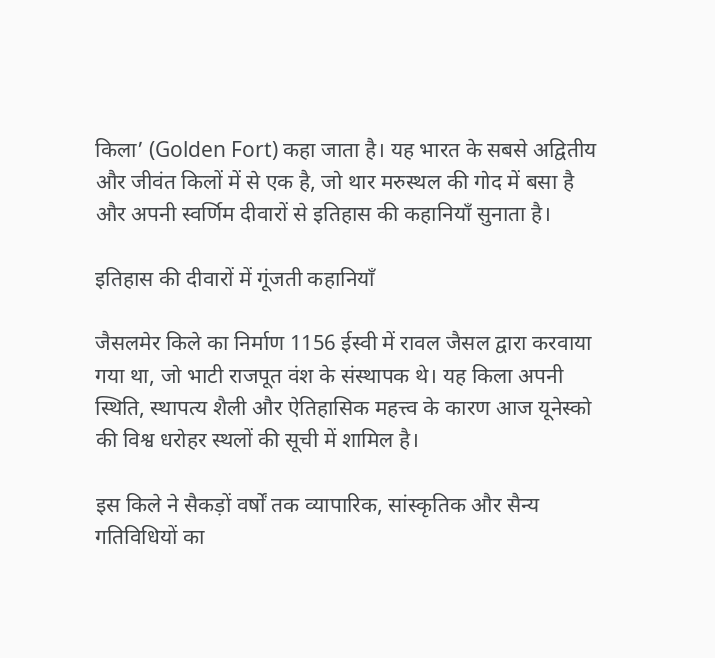किला’ (Golden Fort) कहा जाता है। यह भारत के सबसे अद्वितीय और जीवंत किलों में से एक है, जो थार मरुस्थल की गोद में बसा है और अपनी स्वर्णिम दीवारों से इतिहास की कहानियाँ सुनाता है।

इतिहास की दीवारों में गूंजती कहानियाँ

जैसलमेर किले का निर्माण 1156 ईस्वी में रावल जैसल द्वारा करवाया गया था, जो भाटी राजपूत वंश के संस्थापक थे। यह किला अपनी स्थिति, स्थापत्य शैली और ऐतिहासिक महत्त्व के कारण आज यूनेस्को की विश्व धरोहर स्थलों की सूची में शामिल है।

इस किले ने सैकड़ों वर्षों तक व्यापारिक, सांस्कृतिक और सैन्य गतिविधियों का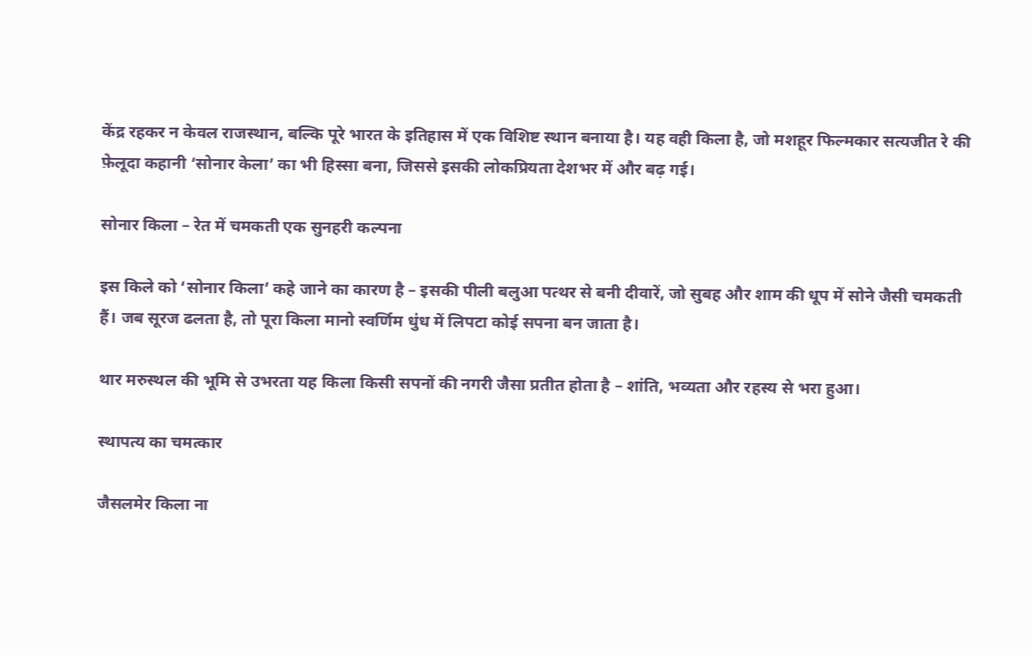केंद्र रहकर न केवल राजस्थान, बल्कि पूरे भारत के इतिहास में एक विशिष्ट स्थान बनाया है। यह वही किला है, जो मशहूर फिल्मकार सत्यजीत रे की फ़ेलूदा कहानी ‘सोनार केला’ का भी हिस्सा बना, जिससे इसकी लोकप्रियता देशभर में और बढ़ गई।

सोनार किला – रेत में चमकती एक सुनहरी कल्पना

इस किले को ‘सोनार किला’ कहे जाने का कारण है – इसकी पीली बलुआ पत्थर से बनी दीवारें, जो सुबह और शाम की धूप में सोने जैसी चमकती हैं। जब सूरज ढलता है, तो पूरा किला मानो स्वर्णिम धुंध में लिपटा कोई सपना बन जाता है।

थार मरुस्थल की भूमि से उभरता यह किला किसी सपनों की नगरी जैसा प्रतीत होता है – शांति, भव्यता और रहस्य से भरा हुआ।

स्थापत्य का चमत्कार

जैसलमेर किला ना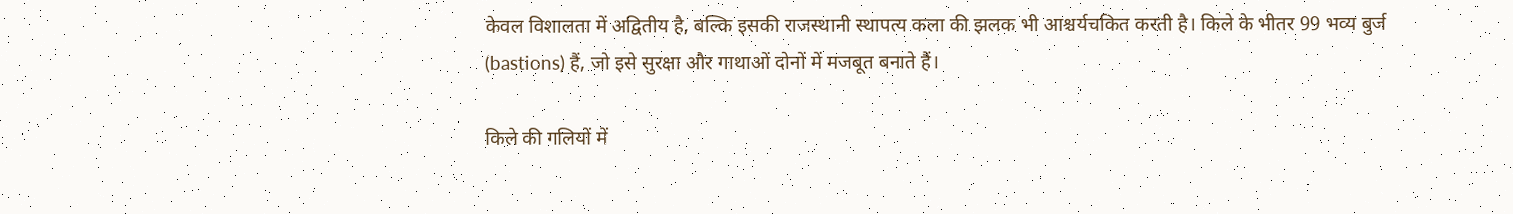केवल विशालता में अद्वितीय है, बल्कि इसकी राजस्थानी स्थापत्य कला की झलक भी आश्चर्यचकित करती है। किले के भीतर 99 भव्य बुर्ज (bastions) हैं, जो इसे सुरक्षा और गाथाओं दोनों में मजबूत बनाते हैं।

किले की गलियों में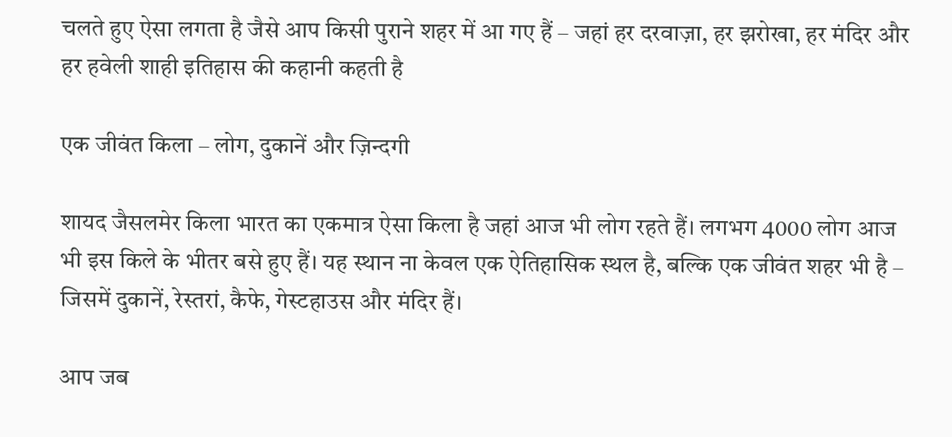चलते हुए ऐसा लगता है जैसे आप किसी पुराने शहर में आ गए हैं – जहां हर दरवाज़ा, हर झरोखा, हर मंदिर और हर हवेली शाही इतिहास की कहानी कहती है

एक जीवंत किला – लोग, दुकानें और ज़िन्दगी

शायद जैसलमेर किला भारत का एकमात्र ऐसा किला है जहां आज भी लोग रहते हैं। लगभग 4000 लोग आज भी इस किले के भीतर बसे हुए हैं। यह स्थान ना केवल एक ऐतिहासिक स्थल है, बल्कि एक जीवंत शहर भी है – जिसमें दुकानें, रेस्तरां, कैफे, गेस्टहाउस और मंदिर हैं।

आप जब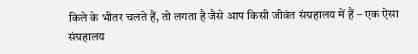किले के भीतर चलते हैं, तो लगता है जैसे आप किसी जीवंत संग्रहालय में हैं – एक ऐसा संग्रहालय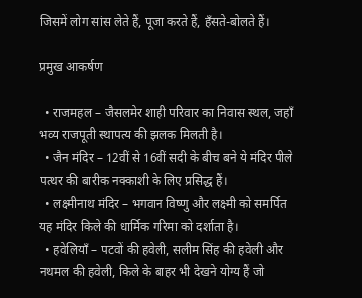जिसमें लोग सांस लेते हैं, पूजा करते हैं, हँसते-बोलते हैं।

प्रमुख आकर्षण

  • राजमहल – जैसलमेर शाही परिवार का निवास स्थल, जहाँ भव्य राजपूती स्थापत्य की झलक मिलती है।
  • जैन मंदिर – 12वीं से 16वीं सदी के बीच बने ये मंदिर पीले पत्थर की बारीक नक्काशी के लिए प्रसिद्ध हैं।
  • लक्ष्मीनाथ मंदिर – भगवान विष्णु और लक्ष्मी को समर्पित यह मंदिर किले की धार्मिक गरिमा को दर्शाता है।
  • हवेलियाँ – पटवों की हवेली, सलीम सिंह की हवेली और नथमल की हवेली, किले के बाहर भी देखने योग्य हैं जो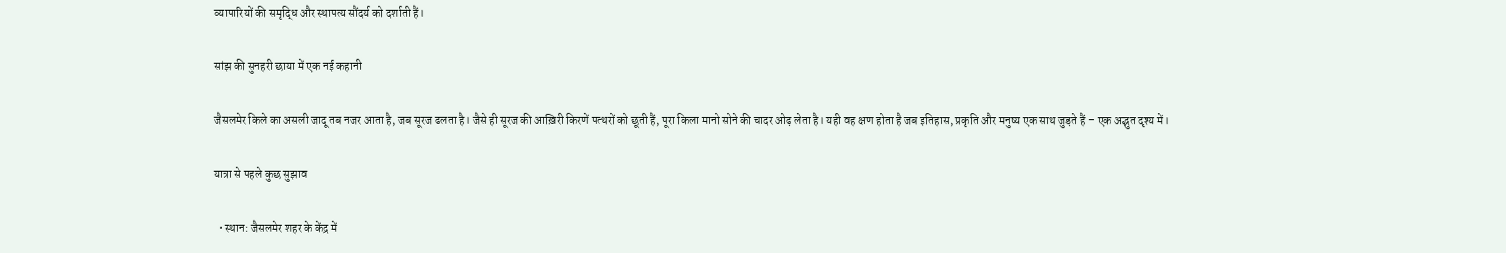व्यापारियों की समृद्धि और स्थापत्य सौंदर्य को दर्शाती हैं।

सांझ की सुनहरी छाया में एक नई कहानी

जैसलमेर किले का असली जादू तब नजर आता है, जब सूरज ढलता है। जैसे ही सूरज की आख़िरी किरणें पत्थरों को छूती हैं, पूरा किला मानो सोने की चादर ओढ़ लेता है। यही वह क्षण होता है जब इतिहास, प्रकृति और मनुष्य एक साथ जुड़ते हैं – एक अद्भुत दृश्य में।

यात्रा से पहले कुछ सुझाव

  • स्थान: जैसलमेर शहर के केंद्र में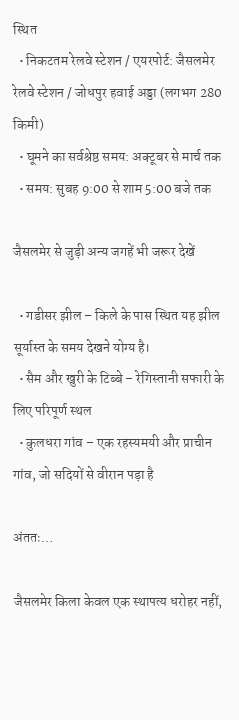स्थित
  • निकटतम रेलवे स्टेशन / एयरपोर्ट: जैसलमेर रेलवे स्टेशन / जोधपुर हवाई अड्डा (लगभग 280 किमी)
  • घूमने का सर्वश्रेष्ठ समय: अक्टूबर से मार्च तक
  • समय: सुबह 9:00 से शाम 5:00 बजे तक

जैसलमेर से जुड़ी अन्य जगहें भी जरूर देखें

  • गडीसर झील – किले के पास स्थित यह झील सूर्यास्त के समय देखने योग्य है।
  • सैम और खुरी के टिब्बे – रेगिस्तानी सफारी के लिए परिपूर्ण स्थल
  • कुलधरा गांव – एक रहस्यमयी और प्राचीन गांव, जो सदियों से वीरान पड़ा है

अंततः…

जैसलमेर किला केवल एक स्थापत्य धरोहर नहीं,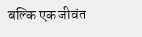बल्कि एक जीवंत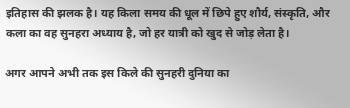इतिहास की झलक है। यह किला समय की धूल में छिपे हुए शौर्य, संस्कृति, और कला का वह सुनहरा अध्याय है, जो हर यात्री को खुद से जोड़ लेता है।

अगर आपने अभी तक इस किले की सुनहरी दुनिया का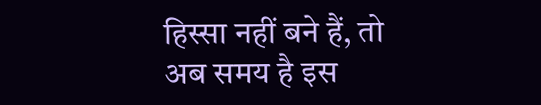हिस्सा नहीं बने हैं, तो अब समय है इस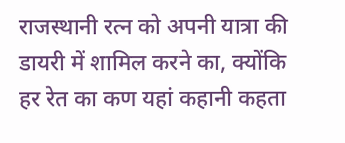राजस्थानी रत्न को अपनी यात्रा की डायरी में शामिल करने का, क्योंकि हर रेत का कण यहां कहानी कहता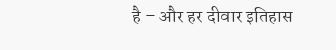है – और हर दीवार इतिहास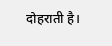दोहराती है।